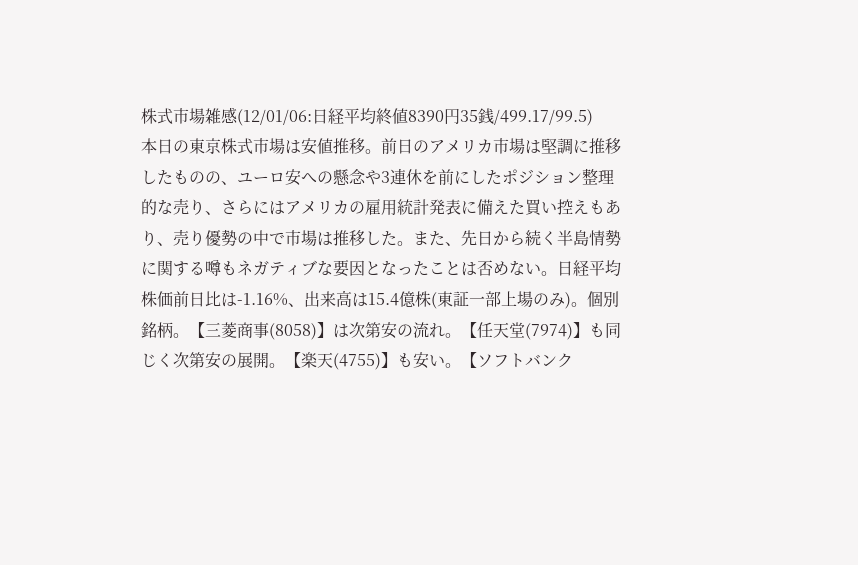株式市場雑感(12/01/06:日経平均終値8390円35銭/499.17/99.5)
本日の東京株式市場は安値推移。前日のアメリカ市場は堅調に推移したものの、ユーロ安への懸念や3連休を前にしたポジション整理的な売り、さらにはアメリカの雇用統計発表に備えた買い控えもあり、売り優勢の中で市場は推移した。また、先日から続く半島情勢に関する噂もネガティブな要因となったことは否めない。日経平均株価前日比は-1.16%、出来高は15.4億株(東証一部上場のみ)。個別銘柄。【三菱商事(8058)】は次第安の流れ。【任天堂(7974)】も同じく次第安の展開。【楽天(4755)】も安い。【ソフトバンク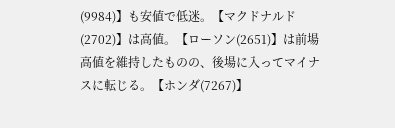(9984)】も安値で低迷。【マクドナルド(2702)】は高値。【ローソン(2651)】は前場高値を維持したものの、後場に入ってマイナスに転じる。【ホンダ(7267)】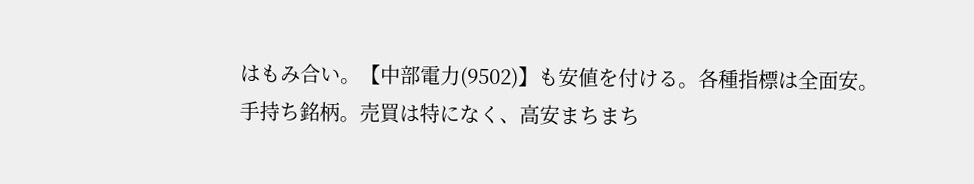はもみ合い。【中部電力(9502)】も安値を付ける。各種指標は全面安。
手持ち銘柄。売買は特になく、高安まちまち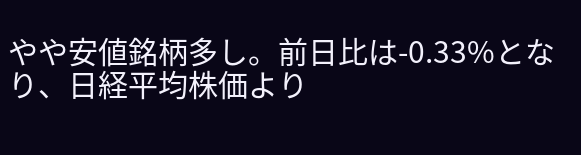やや安値銘柄多し。前日比は-0.33%となり、日経平均株価より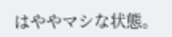はややマシな状態。